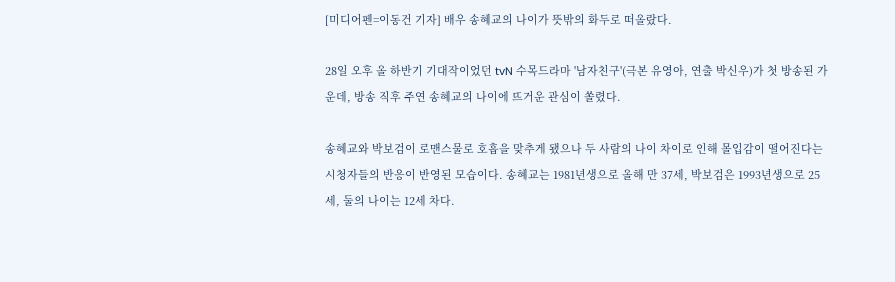[미디어펜=이동건 기자] 배우 송혜교의 나이가 뜻밖의 화두로 떠올랐다.

28일 오후 올 하반기 기대작이었던 tvN 수목드라마 '남자친구'(극본 유영아, 연출 박신우)가 첫 방송된 가운데, 방송 직후 주연 송혜교의 나이에 뜨거운 관심이 쏠렸다.

송혜교와 박보검이 로맨스물로 호흡을 맞추게 됐으나 두 사람의 나이 차이로 인해 몰입감이 떨어진다는 시청자들의 반응이 반영된 모습이다. 송혜교는 1981년생으로 올해 만 37세, 박보검은 1993년생으로 25세, 둘의 나이는 12세 차다.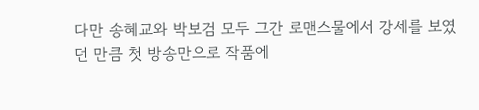다만 송혜교와 박보검 모두 그간 로맨스물에서 강세를 보였던 만큼 첫 방송만으로 작품에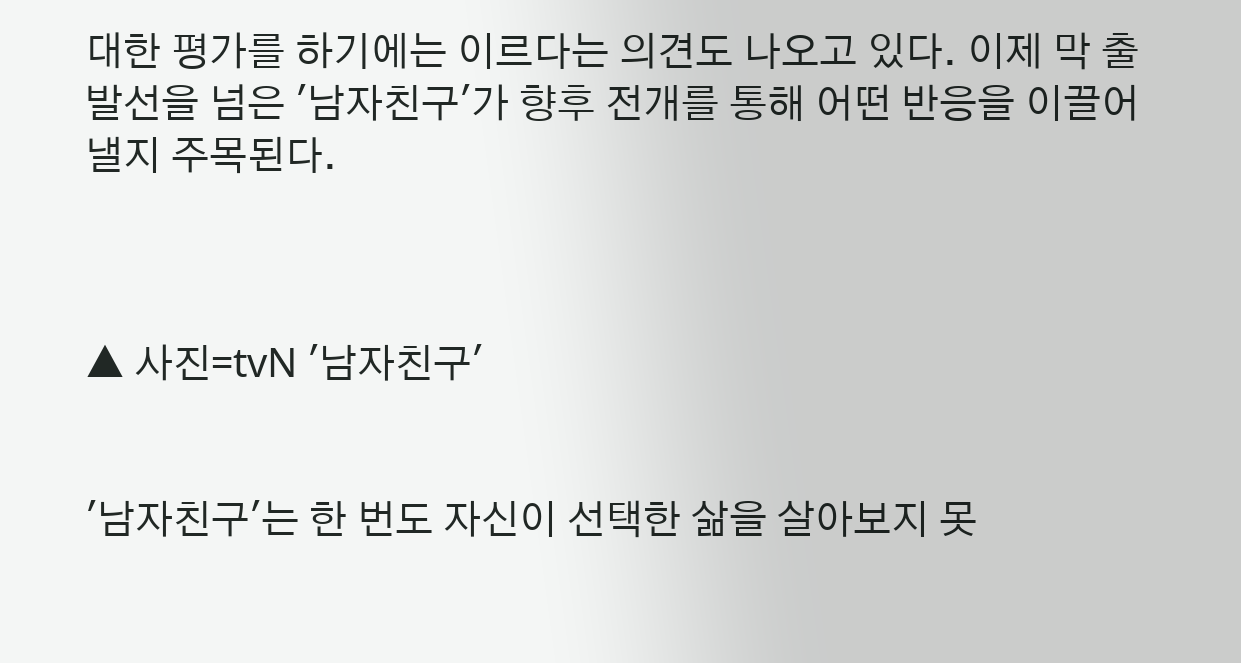대한 평가를 하기에는 이르다는 의견도 나오고 있다. 이제 막 출발선을 넘은 '남자친구'가 향후 전개를 통해 어떤 반응을 이끌어낼지 주목된다.



▲ 사진=tvN '남자친구'


'남자친구'는 한 번도 자신이 선택한 삶을 살아보지 못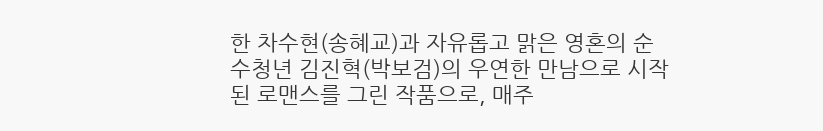한 차수현(송혜교)과 자유롭고 맑은 영혼의 순수청년 김진혁(박보검)의 우연한 만남으로 시작된 로맨스를 그린 작품으로, 매주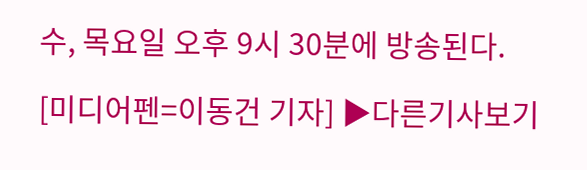수, 목요일 오후 9시 30분에 방송된다.

[미디어펜=이동건 기자] ▶다른기사보기